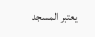يعتبر المسجد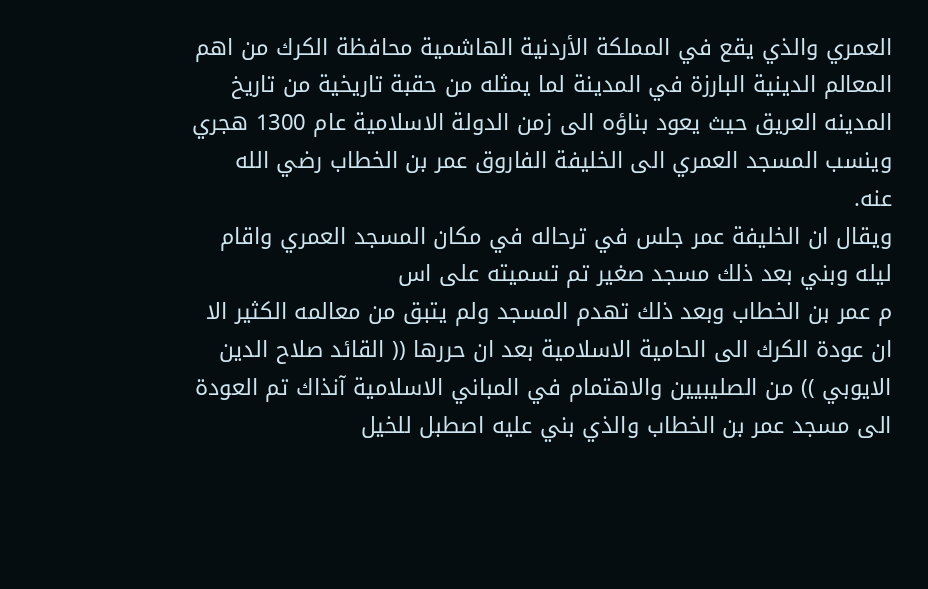العمري والذي يقع في المملكة الأردنية الهاشمية محافظة الكرك من اهم المعالم الدينية البارزة في المدينة لما يمثله من حقبة تاريخية من تاريخ المدينه العريق حيث يعود بناؤه الى زمن الدولة الاسلامية عام 1300 هجري وينسب المسجد العمري الى الخليفة الفاروق عمر بن الخطاب رضي الله عنه.
ويقال ان الخليفة عمر جلس في ترحاله في مكان المسجد العمري واقام ليله وبني بعد ذلك مسجد صغير تم تسميته على اس
م عمر بن الخطاب وبعد ذلك تهدم المسجد ولم يتبق من معالمه الكثير الا ان عودة الكرك الى الحامية الاسلامية بعد ان حررها (( القائد صلاح الدين الايوبي )) من الصليبيين والاهتمام في المباني الاسلامية آنذاك تم العودة الى مسجد عمر بن الخطاب والذي بني عليه اصطبل للخيل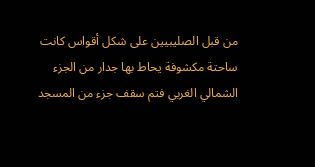من قبل الصليبيين على شكل أقواس كانت ساحتة مكشوفة يحاط بها جدار من الجزء الشمالي الغربي فتم سقف جزء من المسجد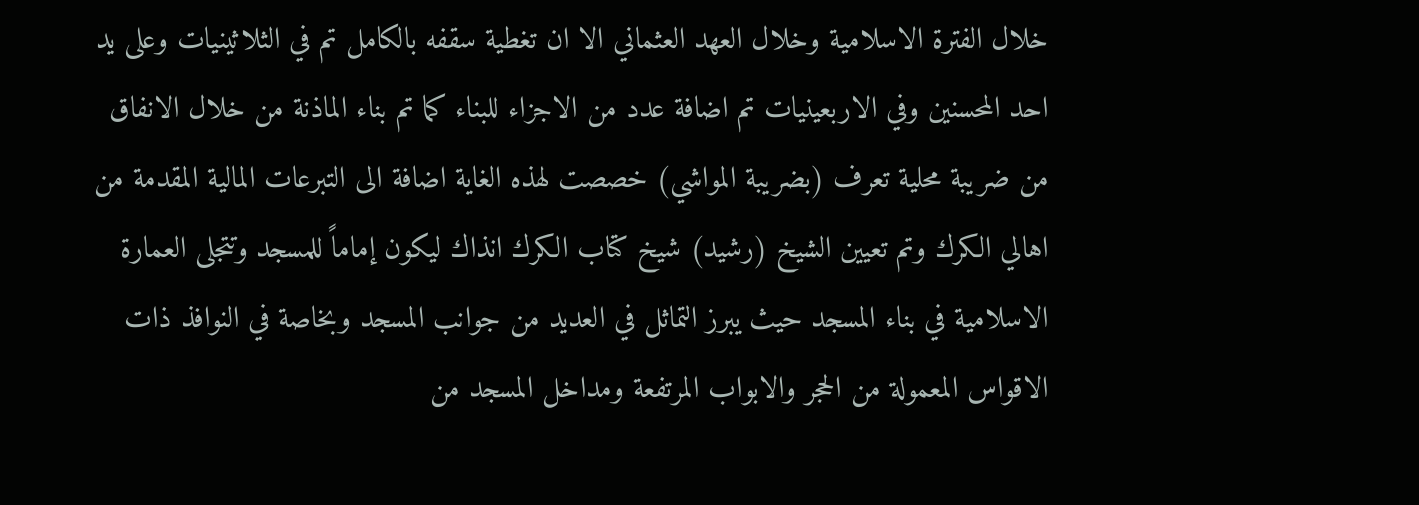خلال الفترة الاسلامية وخلال العهد العثماني الا ان تغطية سقفه بالكامل تم في الثلاثينيات وعلى يد احد المحسنين وفي الاربعينيات تم اضافة عدد من الاجزاء للبناء كما تم بناء الماذنة من خلال الانفاق من ضريبة محلية تعرف (بضريبة المواشي) خصصت لهذه الغاية اضافة الى التبرعات المالية المقدمة من اهالي الكرك وتم تعيين الشيخ (رشيد) شيخ كتاب الكرك انذاك ليكون إماماً للمسجد وتتجلى العمارة الاسلامية في بناء المسجد حيث يبرز التماثل في العديد من جوانب المسجد وبخاصة في النوافذ ذات الاقواس المعمولة من الحجر والابواب المرتفعة ومداخل المسجد من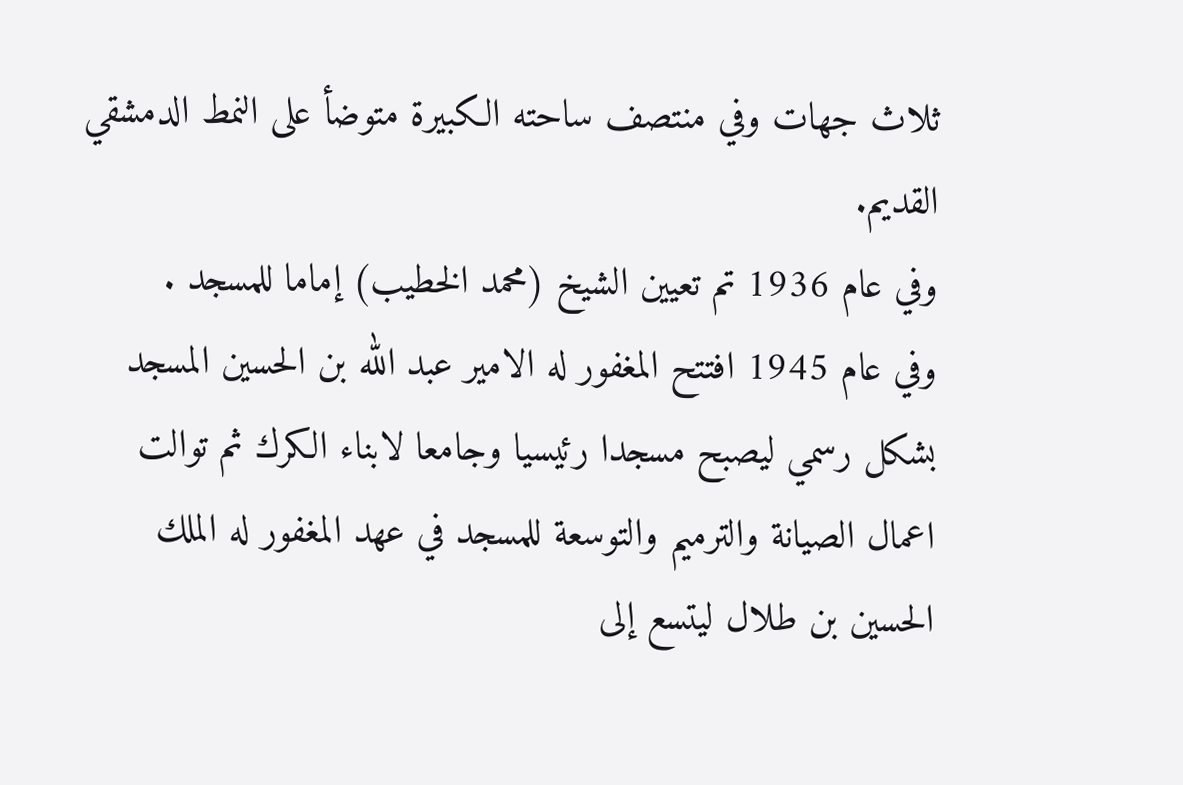ثلاث جهات وفي منتصف ساحته الكبيرة متوضأ على النمط الدمشقي القديم.
وفي عام 1936 تم تعيين الشيخ (محمد الخطيب) إماما للمسجد .
وفي عام 1945 افتتح المغفور له الامير عبد الله بن الحسين المسجد بشكل رسمي ليصبح مسجدا رئيسيا وجامعا لابناء الكرك ثم توالت اعمال الصيانة والترميم والتوسعة للمسجد في عهد المغفور له الملك الحسين بن طلال ليتسع إلى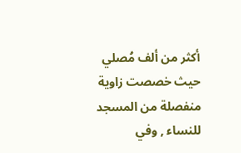أكثر من ألف مُصلي حيث خصصت زاوية منفصلة من المسجد للنساء , وفي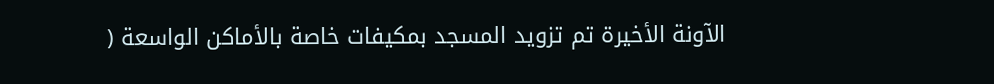الآونة الأخيرة تم تزويد المسجد بمكيفات خاصة بالأماكن الواسعة (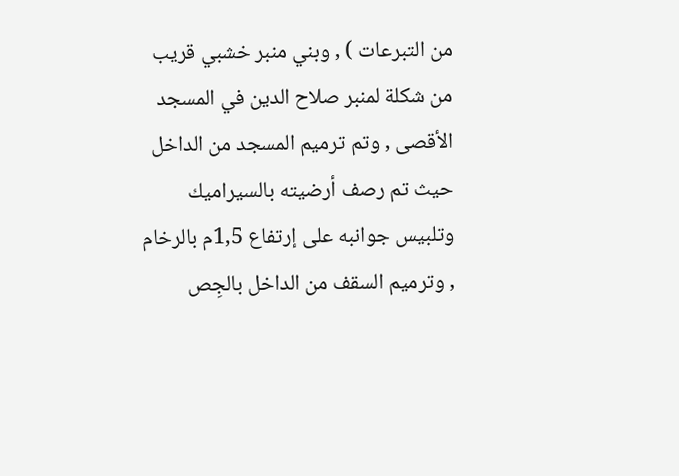من التبرعات ) , وبني منبر خشبي قريب من شكلة لمنبر صلاح الدين في المسجد الأقصى , وتم ترميم المسجد من الداخل حيث تم رصف أرضيته بالسيراميك وتلبيس جوانبه على إرتفاع 1,5م بالرخام , وترميم السقف من الداخل بالجِص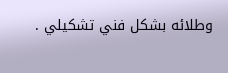وطلائه بشكل فني تشكيلي .